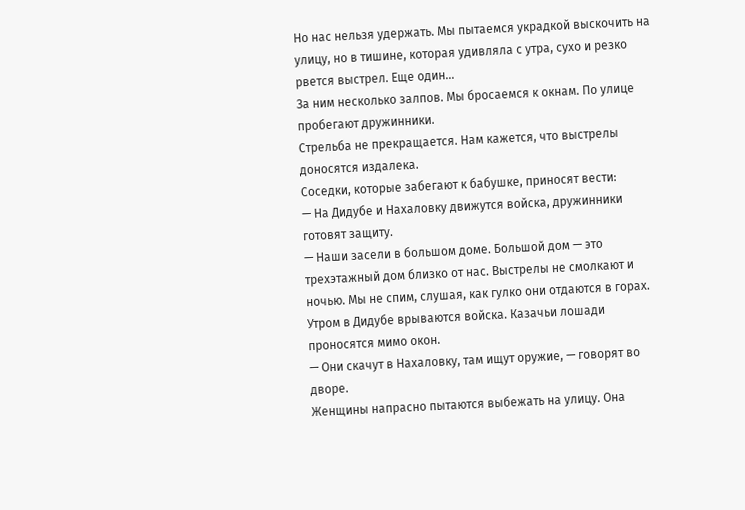Но нас нельзя удержать. Мы пытаемся украдкой выскочить на улицу, но в тишине, которая удивляла с утра, сухо и резко рвется выстрел. Еще один…
За ним несколько залпов. Мы бросаемся к окнам. По улице пробегают дружинники.
Стрельба не прекращается. Нам кажется, что выстрелы доносятся издалека.
Соседки, которые забегают к бабушке, приносят вести:
— На Дидубе и Нахаловку движутся войска, дружинники готовят защиту.
— Наши засели в большом доме. Большой дом — это трехэтажный дом близко от нас. Выстрелы не смолкают и ночью. Мы не спим, слушая, как гулко они отдаются в горах. Утром в Дидубе врываются войска. Казачьи лошади проносятся мимо окон.
— Они скачут в Нахаловку, там ищут оружие, — говорят во дворе.
Женщины напрасно пытаются выбежать на улицу. Она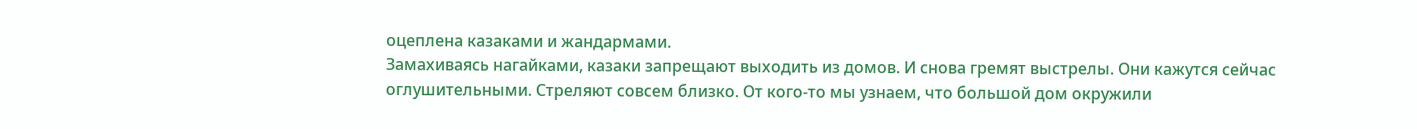оцеплена казаками и жандармами.
Замахиваясь нагайками, казаки запрещают выходить из домов. И снова гремят выстрелы. Они кажутся сейчас оглушительными. Стреляют совсем близко. От кого-то мы узнаем, что большой дом окружили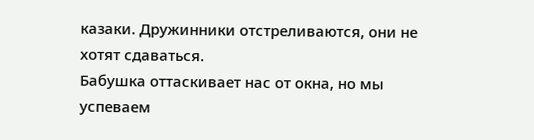казаки. Дружинники отстреливаются, они не хотят сдаваться.
Бабушка оттаскивает нас от окна, но мы успеваем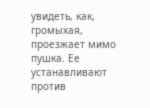увидеть, как, громыхая, проезжает мимо пушка. Ее устанавливают против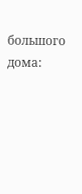большого дома: